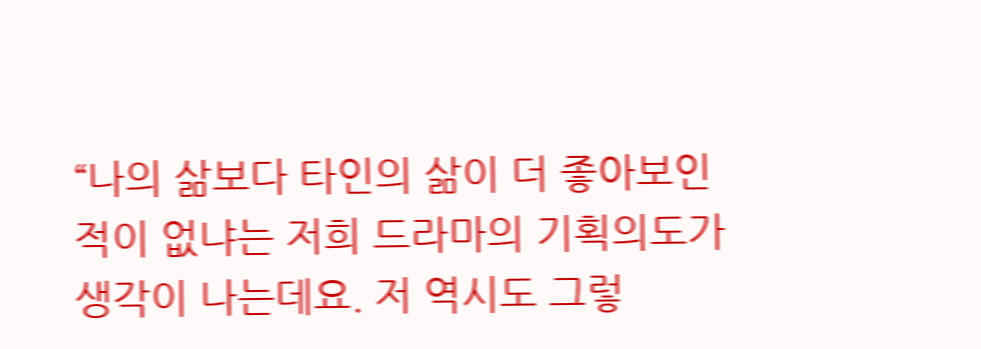“나의 삶보다 타인의 삶이 더 좋아보인 적이 없냐는 저희 드라마의 기획의도가 생각이 나는데요. 저 역시도 그렇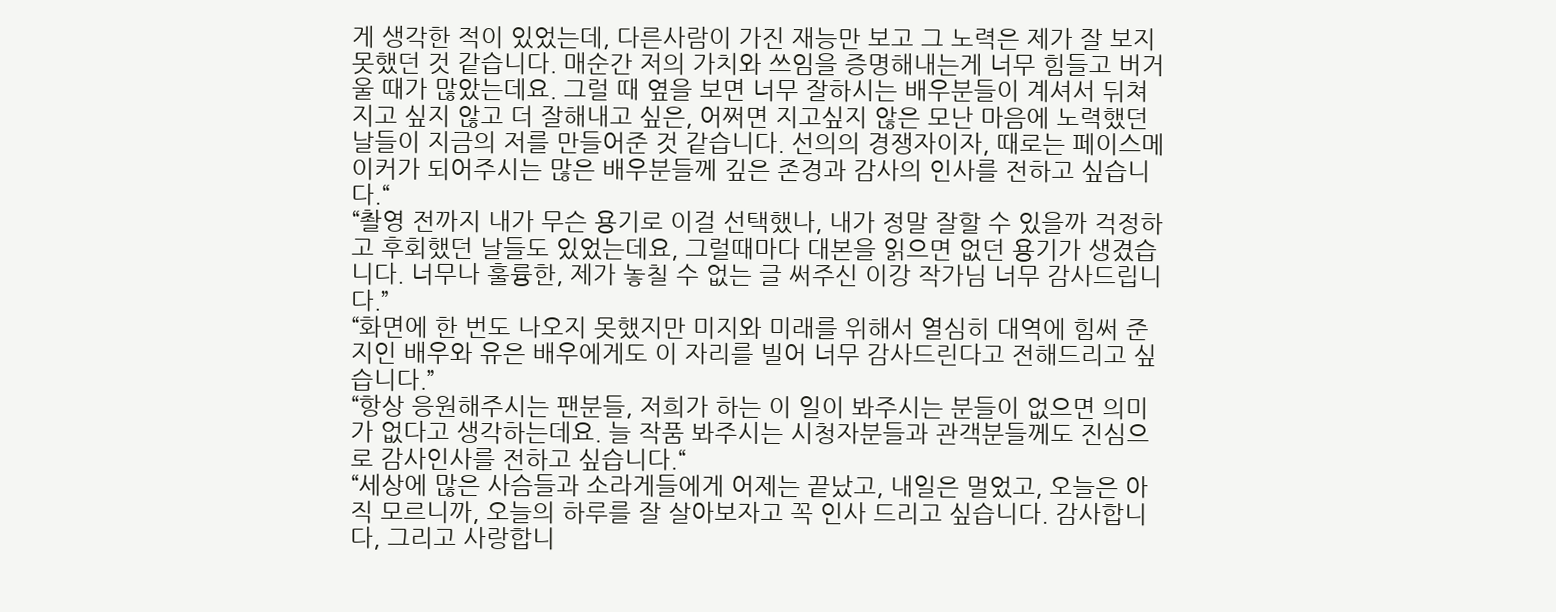게 생각한 적이 있었는데, 다른사람이 가진 재능만 보고 그 노력은 제가 잘 보지 못했던 것 같습니다. 매순간 저의 가치와 쓰임을 증명해내는게 너무 힘들고 버거울 때가 많았는데요. 그럴 때 옆을 보면 너무 잘하시는 배우분들이 계셔서 뒤쳐지고 싶지 않고 더 잘해내고 싶은, 어쩌면 지고싶지 않은 모난 마음에 노력했던 날들이 지금의 저를 만들어준 것 같습니다. 선의의 경쟁자이자, 때로는 페이스메이커가 되어주시는 많은 배우분들께 깊은 존경과 감사의 인사를 전하고 싶습니다.“
“촬영 전까지 내가 무슨 용기로 이걸 선택했나, 내가 정말 잘할 수 있을까 걱정하고 후회했던 날들도 있었는데요, 그럴때마다 대본을 읽으면 없던 용기가 생겼습니다. 너무나 훌륭한, 제가 놓칠 수 없는 글 써주신 이강 작가님 너무 감사드립니다.”
“화면에 한 번도 나오지 못했지만 미지와 미래를 위해서 열심히 대역에 힘써 준 지인 배우와 유은 배우에게도 이 자리를 빌어 너무 감사드린다고 전해드리고 싶습니다.”
“항상 응원해주시는 팬분들, 저희가 하는 이 일이 봐주시는 분들이 없으면 의미가 없다고 생각하는데요. 늘 작품 봐주시는 시청자분들과 관객분들께도 진심으로 감사인사를 전하고 싶습니다.“
“세상에 많은 사슴들과 소라게들에게 어제는 끝났고, 내일은 멀었고, 오늘은 아직 모르니까, 오늘의 하루를 잘 살아보자고 꼭 인사 드리고 싶습니다. 감사합니다, 그리고 사랑합니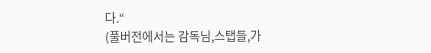다.“
(풀버전에서는 감독님,스탭들,가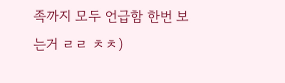족까지 모두 언급함 한번 보는거 ㄹㄹ ㅊㅊ)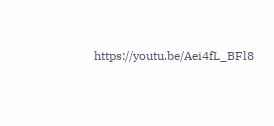https://youtu.be/Aei4fL_BFl8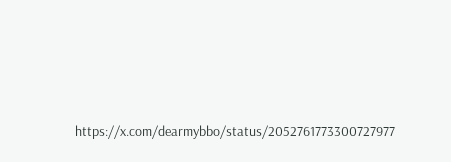https://x.com/dearmybbo/status/2052761773300727977